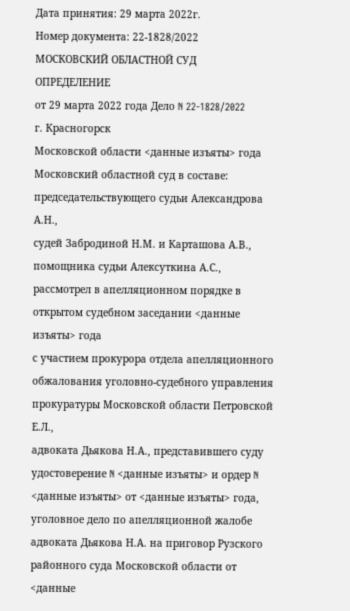Дата принятия: 29 марта 2022г.
Номер документа: 22-1828/2022
МОСКОВСКИЙ ОБЛАСТНОЙ СУД
ОПРЕДЕЛЕНИЕ
от 29 марта 2022 года Дело N 22-1828/2022
г. Красногорск
Московской области <данные изъяты> года
Московский областной суд в составе:
председательствующего судьи Александрова А.Н.,
судей Забродиной Н.М. и Карташова А.В.,
помощника судьи Алексуткина А.С.,
рассмотрел в апелляционном порядке в открытом судебном заседании <данные изъяты> года
с участием прокурора отдела апелляционного обжалования уголовно-судебного управления прокуратуры Московской области Петровской Е.Л.,
адвоката Дьякова Н.А., представившего суду удостоверение N <данные изъяты> и ордер N <данные изъяты> от <данные изъяты> года,
уголовное дело по апелляционной жалобе адвоката Дьякова Н.А. на приговор Рузского районного суда Московской области от <данные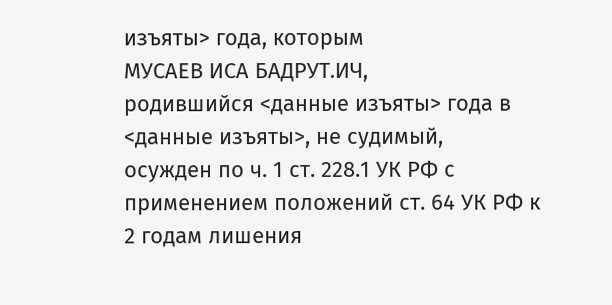изъяты> года, которым
МУСАЕВ ИСА БАДРУТ.ИЧ,
родившийся <данные изъяты> года в <данные изъяты>, не судимый,
осужден по ч. 1 ст. 228.1 УК РФ с применением положений ст. 64 УК РФ к 2 годам лишения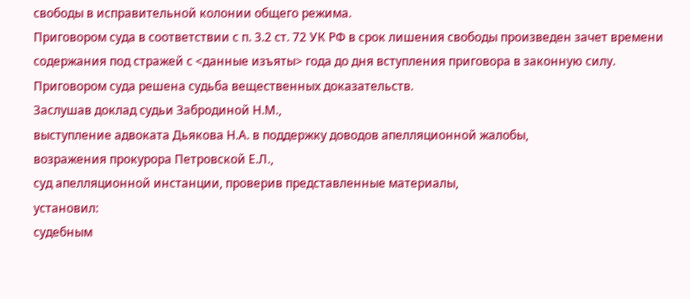свободы в исправительной колонии общего режима.
Приговором суда в соответствии с п. 3.2 ст. 72 УК РФ в срок лишения свободы произведен зачет времени содержания под стражей с <данные изъяты> года до дня вступления приговора в законную силу.
Приговором суда решена судьба вещественных доказательств.
Заслушав доклад судьи Забродиной Н.М.,
выступление адвоката Дьякова Н.А. в поддержку доводов апелляционной жалобы,
возражения прокурора Петровской Е.Л.,
суд апелляционной инстанции, проверив представленные материалы,
установил:
судебным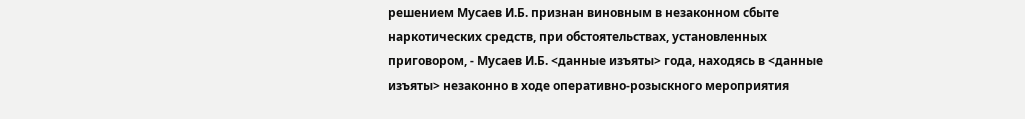решением Мусаев И.Б. признан виновным в незаконном сбыте наркотических средств, при обстоятельствах, установленных приговором, - Мусаев И.Б. <данные изъяты> года, находясь в <данные изъяты> незаконно в ходе оперативно-розыскного мероприятия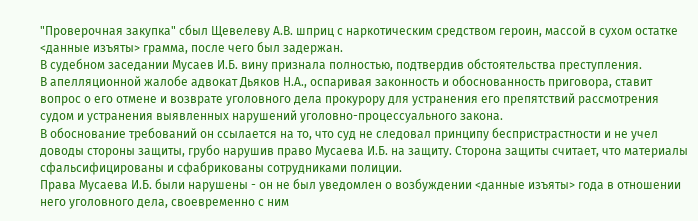"Проверочная закупка" сбыл Щевелеву А.В. шприц с наркотическим средством героин, массой в сухом остатке <данные изъяты> грамма, после чего был задержан.
В судебном заседании Мусаев И.Б. вину признала полностью, подтвердив обстоятельства преступления.
В апелляционной жалобе адвокат Дьяков Н.А., оспаривая законность и обоснованность приговора, ставит вопрос о его отмене и возврате уголовного дела прокурору для устранения его препятствий рассмотрения судом и устранения выявленных нарушений уголовно-процессуального закона.
В обоснование требований он ссылается на то, что суд не следовал принципу беспристрастности и не учел доводы стороны защиты, грубо нарушив право Мусаева И.Б. на защиту. Сторона защиты считает, что материалы сфальсифицированы и сфабрикованы сотрудниками полиции.
Права Мусаева И.Б. были нарушены - он не был уведомлен о возбуждении <данные изъяты> года в отношении него уголовного дела, своевременно с ним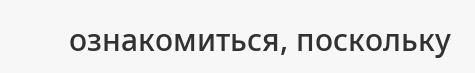ознакомиться, поскольку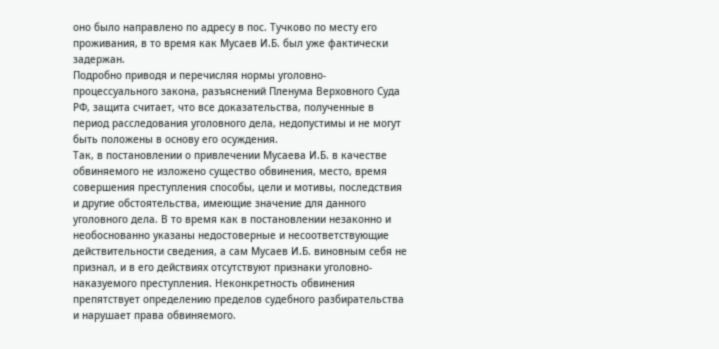оно было направлено по адресу в пос. Тучково по месту его проживания, в то время как Мусаев И.Б. был уже фактически задержан.
Подробно приводя и перечисляя нормы уголовно-процессуального закона, разъяснений Пленума Верховного Суда РФ, защита считает, что все доказательства, полученные в период расследования уголовного дела, недопустимы и не могут быть положены в основу его осуждения.
Так, в постановлении о привлечении Мусаева И.Б. в качестве обвиняемого не изложено существо обвинения, место, время совершения преступления способы, цели и мотивы, последствия и другие обстоятельства, имеющие значение для данного уголовного дела. В то время как в постановлении незаконно и необоснованно указаны недостоверные и несоответствующие действительности сведения, а сам Мусаев И.Б. виновным себя не признал, и в его действиях отсутствуют признаки уголовно-наказуемого преступления. Неконкретность обвинения препятствует определению пределов судебного разбирательства и нарушает права обвиняемого.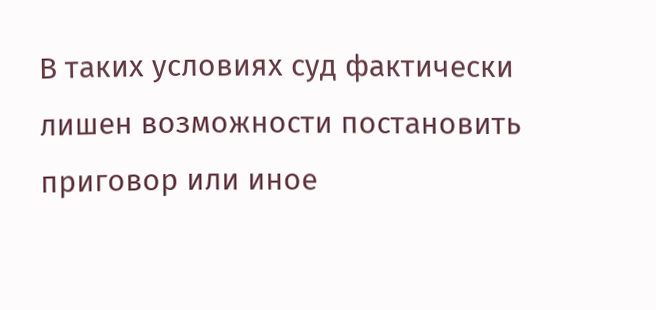В таких условиях суд фактически лишен возможности постановить приговор или иное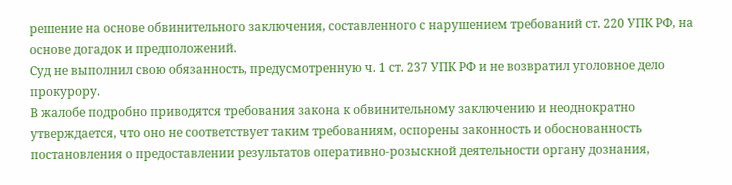решение на основе обвинительного заключения, составленного с нарушением требований ст. 220 УПК РФ, на основе догадок и предположений.
Суд не выполнил свою обязанность, предусмотренную ч. 1 ст. 237 УПК РФ и не возвратил уголовное дело прокурору.
В жалобе подробно приводятся требования закона к обвинительному заключению и неоднократно утверждается, что оно не соответствует таким требованиям, оспорены законность и обоснованность постановления о предоставлении результатов оперативно-розыскной деятельности органу дознания,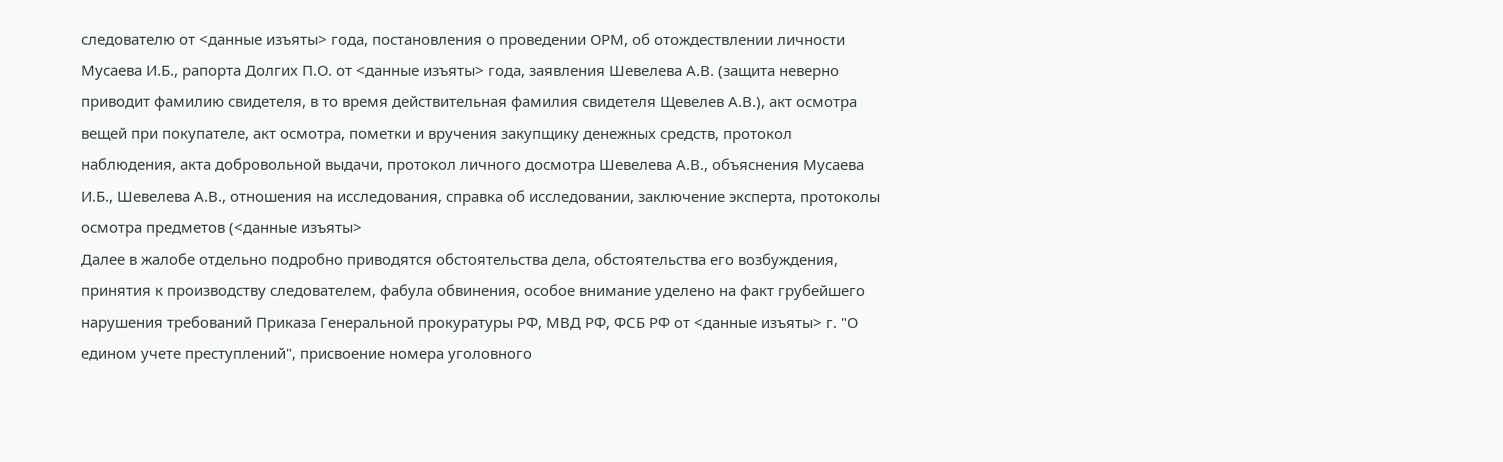следователю от <данные изъяты> года, постановления о проведении ОРМ, об отождествлении личности Мусаева И.Б., рапорта Долгих П.О. от <данные изъяты> года, заявления Шевелева А.В. (защита неверно приводит фамилию свидетеля, в то время действительная фамилия свидетеля Щевелев А.В.), акт осмотра вещей при покупателе, акт осмотра, пометки и вручения закупщику денежных средств, протокол наблюдения, акта добровольной выдачи, протокол личного досмотра Шевелева А.В., объяснения Мусаева И.Б., Шевелева А.В., отношения на исследования, справка об исследовании, заключение эксперта, протоколы осмотра предметов (<данные изъяты>
Далее в жалобе отдельно подробно приводятся обстоятельства дела, обстоятельства его возбуждения, принятия к производству следователем, фабула обвинения, особое внимание уделено на факт грубейшего нарушения требований Приказа Генеральной прокуратуры РФ, МВД РФ, ФСБ РФ от <данные изъяты> г. "О едином учете преступлений", присвоение номера уголовного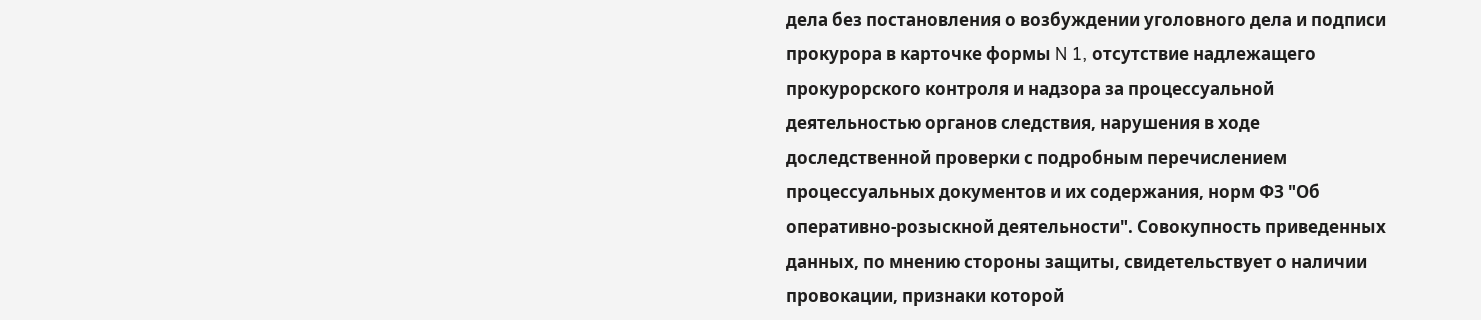дела без постановления о возбуждении уголовного дела и подписи прокурора в карточке формы N 1, отсутствие надлежащего прокурорского контроля и надзора за процессуальной деятельностью органов следствия, нарушения в ходе доследственной проверки с подробным перечислением процессуальных документов и их содержания, норм ФЗ "Об оперативно-розыскной деятельности". Совокупность приведенных данных, по мнению стороны защиты, свидетельствует о наличии провокации, признаки которой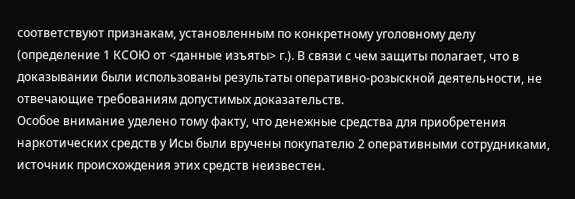соответствуют признакам, установленным по конкретному уголовному делу (определение 1 КСОЮ от <данные изъяты> г.). В связи с чем защиты полагает, что в доказывании были использованы результаты оперативно-розыскной деятельности, не отвечающие требованиям допустимых доказательств.
Особое внимание уделено тому факту, что денежные средства для приобретения наркотических средств у Исы были вручены покупателю 2 оперативными сотрудниками, источник происхождения этих средств неизвестен.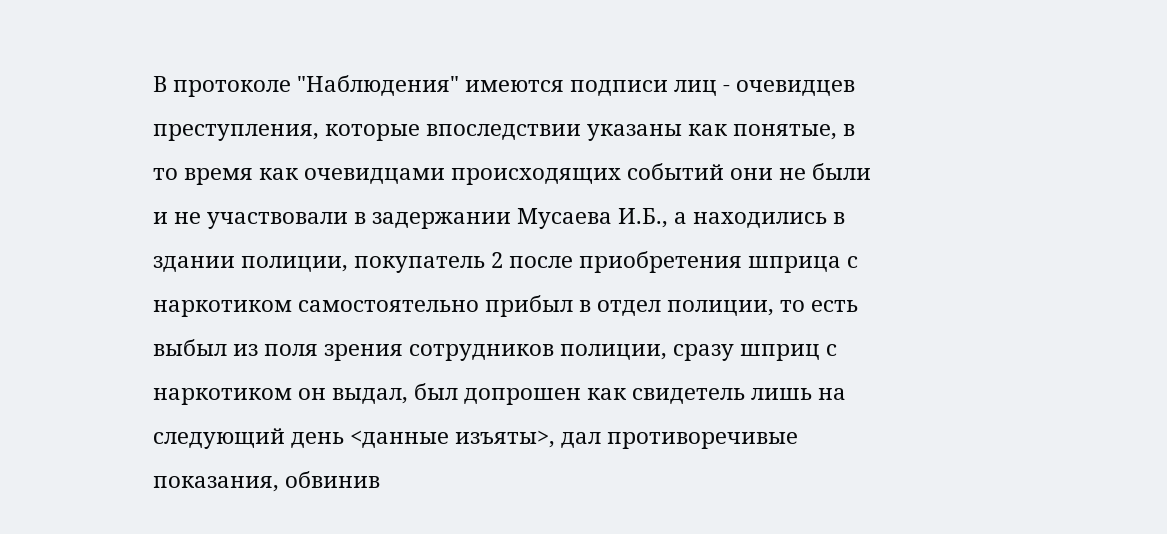В протоколе "Наблюдения" имеются подписи лиц - очевидцев преступления, которые впоследствии указаны как понятые, в то время как очевидцами происходящих событий они не были и не участвовали в задержании Мусаева И.Б., а находились в здании полиции, покупатель 2 после приобретения шприца с наркотиком самостоятельно прибыл в отдел полиции, то есть выбыл из поля зрения сотрудников полиции, сразу шприц с наркотиком он выдал, был допрошен как свидетель лишь на следующий день <данные изъяты>, дал противоречивые показания, обвинив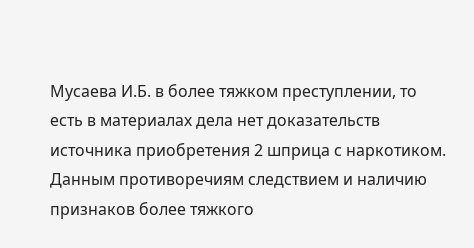Мусаева И.Б. в более тяжком преступлении, то есть в материалах дела нет доказательств источника приобретения 2 шприца с наркотиком. Данным противоречиям следствием и наличию признаков более тяжкого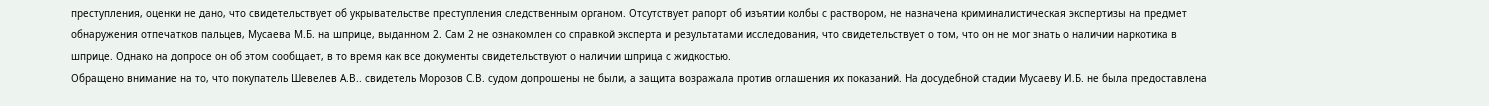преступления, оценки не дано, что свидетельствует об укрывательстве преступления следственным органом. Отсутствует рапорт об изъятии колбы с раствором, не назначена криминалистическая экспертизы на предмет обнаружения отпечатков пальцев, Мусаева М.Б. на шприце, выданном 2. Сам 2 не ознакомлен со справкой эксперта и результатами исследования, что свидетельствует о том, что он не мог знать о наличии наркотика в шприце. Однако на допросе он об этом сообщает, в то время как все документы свидетельствуют о наличии шприца с жидкостью.
Обращено внимание на то, что покупатель Шевелев А.В.. свидетель Морозов С.В. судом допрошены не были, а защита возражала против оглашения их показаний. На досудебной стадии Мусаеву И.Б. не была предоставлена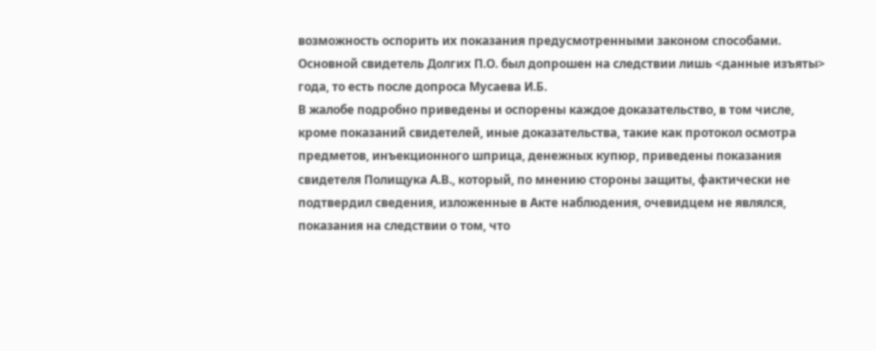возможность оспорить их показания предусмотренными законом способами.
Основной свидетель Долгих П.О. был допрошен на следствии лишь <данные изъяты> года, то есть после допроса Мусаева И.Б.
В жалобе подробно приведены и оспорены каждое доказательство, в том числе, кроме показаний свидетелей, иные доказательства, такие как протокол осмотра предметов, инъекционного шприца, денежных купюр, приведены показания свидетеля Полищука А.В., который, по мнению стороны защиты, фактически не подтвердил сведения, изложенные в Акте наблюдения, очевидцем не являлся, показания на следствии о том, что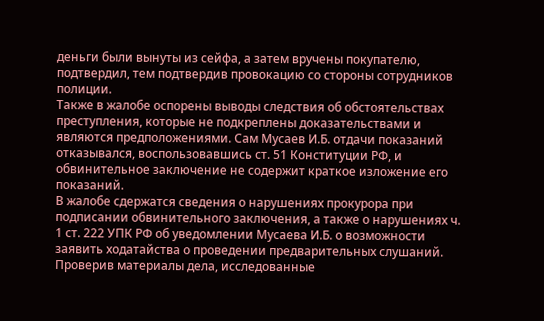деньги были вынуты из сейфа, а затем вручены покупателю, подтвердил, тем подтвердив провокацию со стороны сотрудников полиции.
Также в жалобе оспорены выводы следствия об обстоятельствах преступления, которые не подкреплены доказательствами и являются предположениями. Сам Мусаев И.Б. отдачи показаний отказывался, воспользовавшись ст. 51 Конституции РФ, и обвинительное заключение не содержит краткое изложение его показаний.
В жалобе сдержатся сведения о нарушениях прокурора при подписании обвинительного заключения, а также о нарушениях ч. 1 ст. 222 УПК РФ об уведомлении Мусаева И.Б. о возможности заявить ходатайства о проведении предварительных слушаний.
Проверив материалы дела, исследованные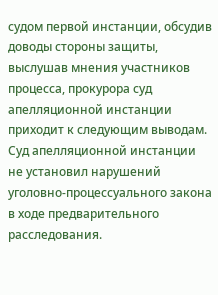судом первой инстанции, обсудив доводы стороны защиты, выслушав мнения участников процесса, прокурора суд апелляционной инстанции приходит к следующим выводам.
Суд апелляционной инстанции не установил нарушений уголовно-процессуального закона в ходе предварительного расследования.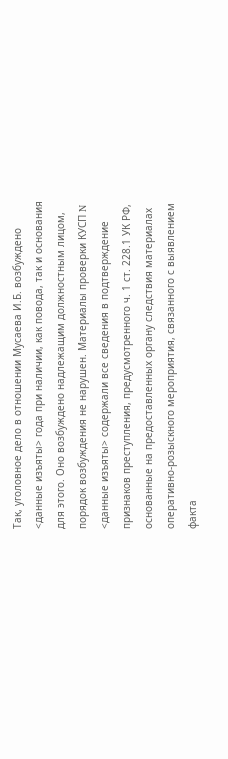Так, уголовное дело в отношении Мусаева И.Б. возбуждено <данные изъяты> года при наличии, как повода, так и основания для этого. Оно возбуждено надлежащим должностным лицом, порядок возбуждения не нарушен. Материалы проверки КУСП N <данные изъяты> содержали все сведения в подтверждение признаков преступления, предусмотренного ч. 1 ст. 228.1 УК РФ, основанные на предоставленных органу следствия материалах оперативно-розыскного мероприятия, связанного с выявлением факта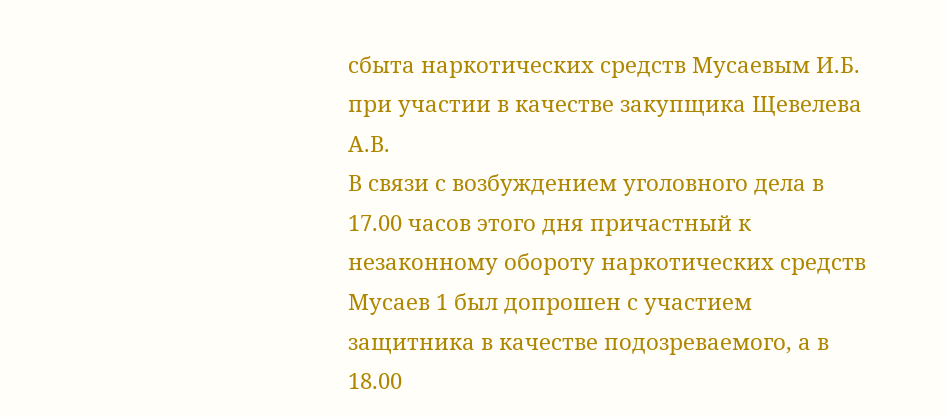сбыта наркотических средств Мусаевым И.Б. при участии в качестве закупщика Щевелева А.В.
В связи с возбуждением уголовного дела в 17.00 часов этого дня причастный к незаконному обороту наркотических средств Мусаев 1 был допрошен с участием защитника в качестве подозреваемого, а в 18.00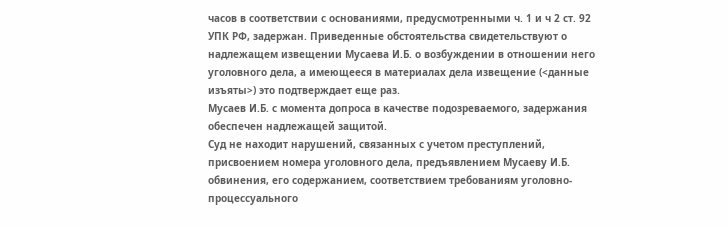часов в соответствии с основаниями, предусмотренными ч. 1 и ч 2 ст. 92 УПК РФ, задержан. Приведенные обстоятельства свидетельствуют о надлежащем извещении Мусаева И.Б. о возбуждении в отношении него уголовного дела, а имеющееся в материалах дела извещение (<данные изъяты>) это подтверждает еще раз.
Мусаев И.Б. с момента допроса в качестве подозреваемого, задержания обеспечен надлежащей защитой.
Суд не находит нарушений, связанных с учетом преступлений, присвоением номера уголовного дела, предъявлением Мусаеву И.Б. обвинения, его содержанием, соответствием требованиям уголовно-процессуального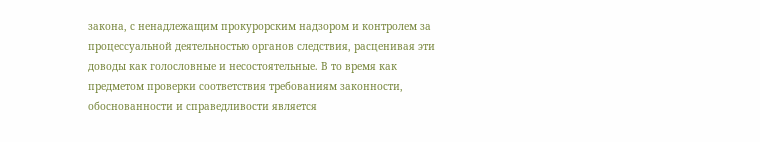закона, с ненадлежащим прокурорским надзором и контролем за процессуальной деятельностью органов следствия, расценивая эти доводы как голословные и несостоятельные. В то время как предметом проверки соответствия требованиям законности, обоснованности и справедливости является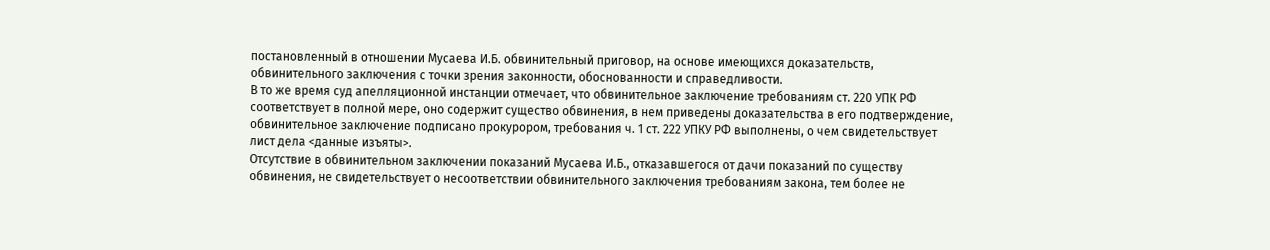постановленный в отношении Мусаева И.Б. обвинительный приговор, на основе имеющихся доказательств, обвинительного заключения с точки зрения законности, обоснованности и справедливости.
В то же время суд апелляционной инстанции отмечает, что обвинительное заключение требованиям ст. 220 УПК РФ соответствует в полной мере, оно содержит существо обвинения, в нем приведены доказательства в его подтверждение, обвинительное заключение подписано прокурором, требования ч. 1 ст. 222 УПКУ РФ выполнены, о чем свидетельствует лист дела <данные изъяты>.
Отсутствие в обвинительном заключении показаний Мусаева И.Б., отказавшегося от дачи показаний по существу обвинения, не свидетельствует о несоответствии обвинительного заключения требованиям закона, тем более не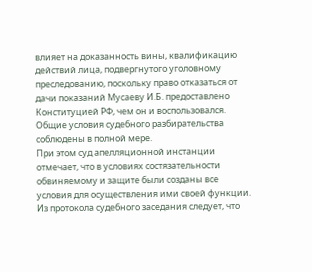влияет на доказанность вины, квалификацию действий лица, подвергнутого уголовному преследованию, поскольку право отказаться от дачи показаний Мусаеву И.Б. предоставлено Конституцией РФ, чем он и воспользовался.
Общие условия судебного разбирательства соблюдены в полной мере.
При этом суд апелляционной инстанции отмечает, что в условиях состязательности обвиняемому и защите были созданы все условия для осуществления ими своей функции.
Из протокола судебного заседания следует, что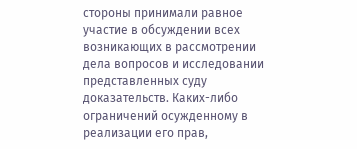стороны принимали равное участие в обсуждении всех возникающих в рассмотрении дела вопросов и исследовании представленных суду доказательств. Каких-либо ограничений осужденному в реализации его прав,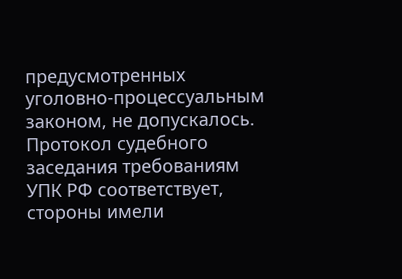предусмотренных уголовно-процессуальным законом, не допускалось.
Протокол судебного заседания требованиям УПК РФ соответствует, стороны имели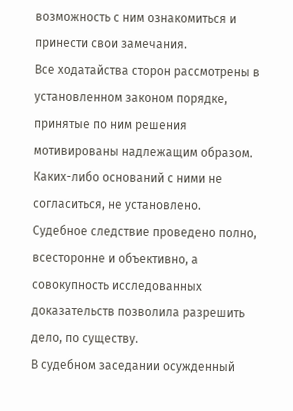возможность с ним ознакомиться и принести свои замечания.
Все ходатайства сторон рассмотрены в установленном законом порядке, принятые по ним решения мотивированы надлежащим образом. Каких-либо оснований с ними не согласиться, не установлено.
Судебное следствие проведено полно, всесторонне и объективно, а совокупность исследованных доказательств позволила разрешить дело, по существу.
В судебном заседании осужденный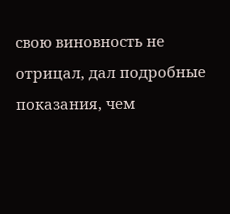свою виновность не отрицал, дал подробные показания, чем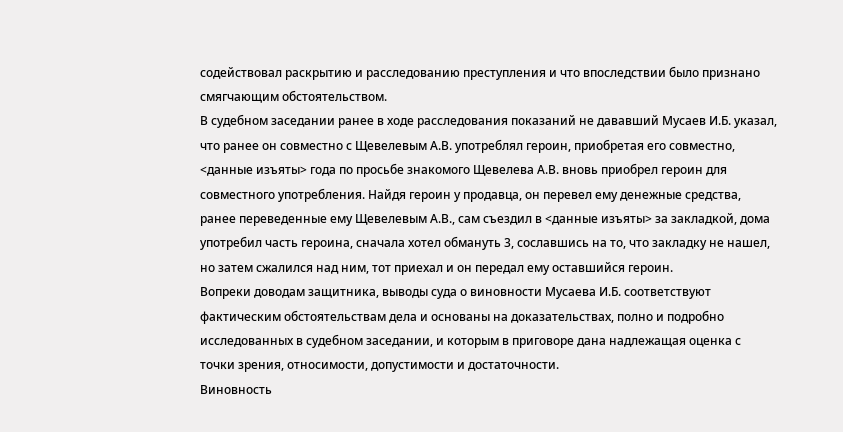содействовал раскрытию и расследованию преступления и что впоследствии было признано смягчающим обстоятельством.
В судебном заседании ранее в ходе расследования показаний не дававший Мусаев И.Б. указал, что ранее он совместно с Щевелевым А.В. употреблял героин, приобретая его совместно, <данные изъяты> года по просьбе знакомого Щевелева А.В. вновь приобрел героин для совместного употребления. Найдя героин у продавца, он перевел ему денежные средства, ранее переведенные ему Щевелевым А.В., сам съездил в <данные изъяты> за закладкой, дома употребил часть героина, сначала хотел обмануть 3, сославшись на то, что закладку не нашел, но затем сжалился над ним, тот приехал и он передал ему оставшийся героин.
Вопреки доводам защитника, выводы суда о виновности Мусаева И.Б. соответствуют фактическим обстоятельствам дела и основаны на доказательствах, полно и подробно исследованных в судебном заседании, и которым в приговоре дана надлежащая оценка с точки зрения, относимости, допустимости и достаточности.
Виновность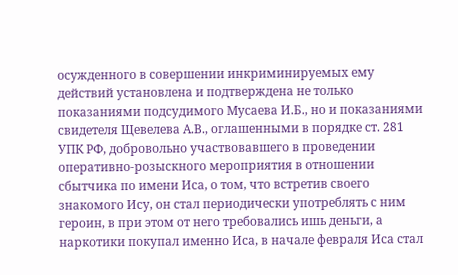осужденного в совершении инкриминируемых ему действий установлена и подтверждена не только показаниями подсудимого Мусаева И.Б., но и показаниями свидетеля Щевелева А.В., оглашенными в порядке ст. 281 УПК РФ, добровольно участвовавшего в проведении оперативно-розыскного мероприятия в отношении сбытчика по имени Иса, о том, что встретив своего знакомого Ису, он стал периодически употреблять с ним героин, в при этом от него требовались ишь деньги, а наркотики покупал именно Иса, в начале февраля Иса стал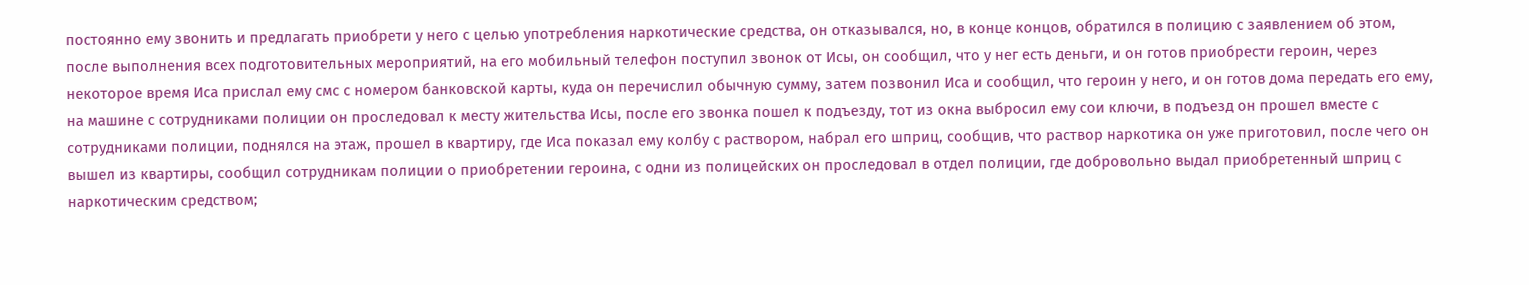постоянно ему звонить и предлагать приобрети у него с целью употребления наркотические средства, он отказывался, но, в конце концов, обратился в полицию с заявлением об этом, после выполнения всех подготовительных мероприятий, на его мобильный телефон поступил звонок от Исы, он сообщил, что у нег есть деньги, и он готов приобрести героин, через некоторое время Иса прислал ему смс с номером банковской карты, куда он перечислил обычную сумму, затем позвонил Иса и сообщил, что героин у него, и он готов дома передать его ему, на машине с сотрудниками полиции он проследовал к месту жительства Исы, после его звонка пошел к подъезду, тот из окна выбросил ему сои ключи, в подъезд он прошел вместе с сотрудниками полиции, поднялся на этаж, прошел в квартиру, где Иса показал ему колбу с раствором, набрал его шприц, сообщив, что раствор наркотика он уже приготовил, после чего он вышел из квартиры, сообщил сотрудникам полиции о приобретении героина, с одни из полицейских он проследовал в отдел полиции, где добровольно выдал приобретенный шприц с наркотическим средством;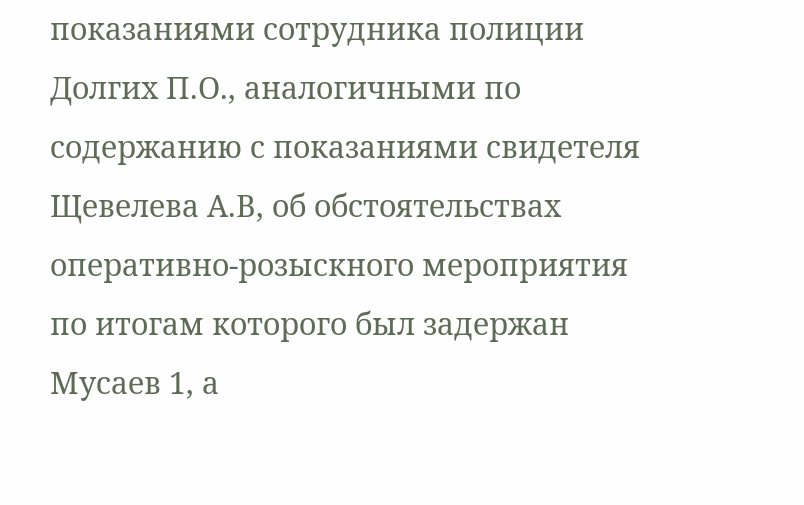показаниями сотрудника полиции Долгих П.О., аналогичными по содержанию с показаниями свидетеля Щевелева А.В, об обстоятельствах оперативно-розыскного мероприятия по итогам которого был задержан Мусаев 1, а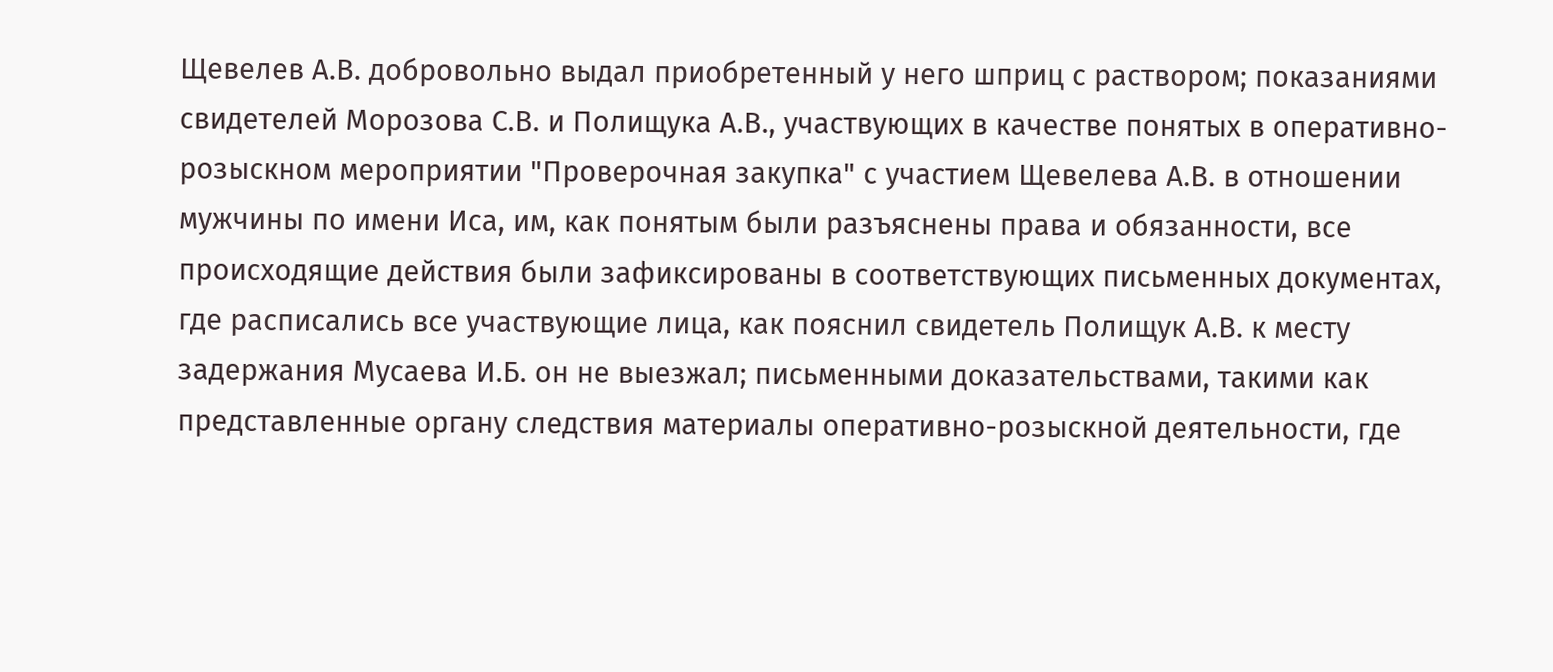Щевелев А.В. добровольно выдал приобретенный у него шприц с раствором; показаниями свидетелей Морозова С.В. и Полищука А.В., участвующих в качестве понятых в оперативно-розыскном мероприятии "Проверочная закупка" с участием Щевелева А.В. в отношении мужчины по имени Иса, им, как понятым были разъяснены права и обязанности, все происходящие действия были зафиксированы в соответствующих письменных документах, где расписались все участвующие лица, как пояснил свидетель Полищук А.В. к месту задержания Мусаева И.Б. он не выезжал; письменными доказательствами, такими как представленные органу следствия материалы оперативно-розыскной деятельности, где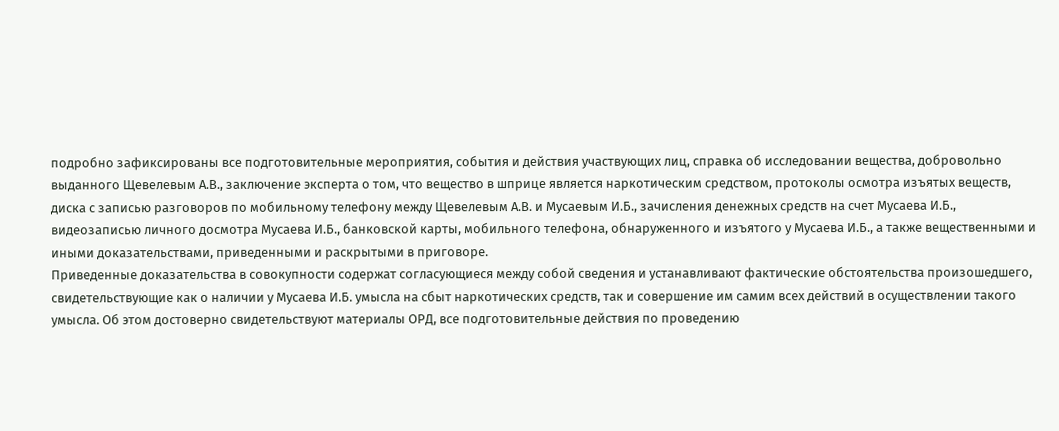подробно зафиксированы все подготовительные мероприятия, события и действия участвующих лиц, справка об исследовании вещества, добровольно выданного Щевелевым А.В., заключение эксперта о том, что вещество в шприце является наркотическим средством, протоколы осмотра изъятых веществ, диска с записью разговоров по мобильному телефону между Щевелевым А.В. и Мусаевым И.Б., зачисления денежных средств на счет Мусаева И.Б., видеозаписью личного досмотра Мусаева И.Б., банковской карты, мобильного телефона, обнаруженного и изъятого у Мусаева И.Б., а также вещественными и иными доказательствами, приведенными и раскрытыми в приговоре.
Приведенные доказательства в совокупности содержат согласующиеся между собой сведения и устанавливают фактические обстоятельства произошедшего, свидетельствующие как о наличии у Мусаева И.Б. умысла на сбыт наркотических средств, так и совершение им самим всех действий в осуществлении такого умысла. Об этом достоверно свидетельствуют материалы ОРД, все подготовительные действия по проведению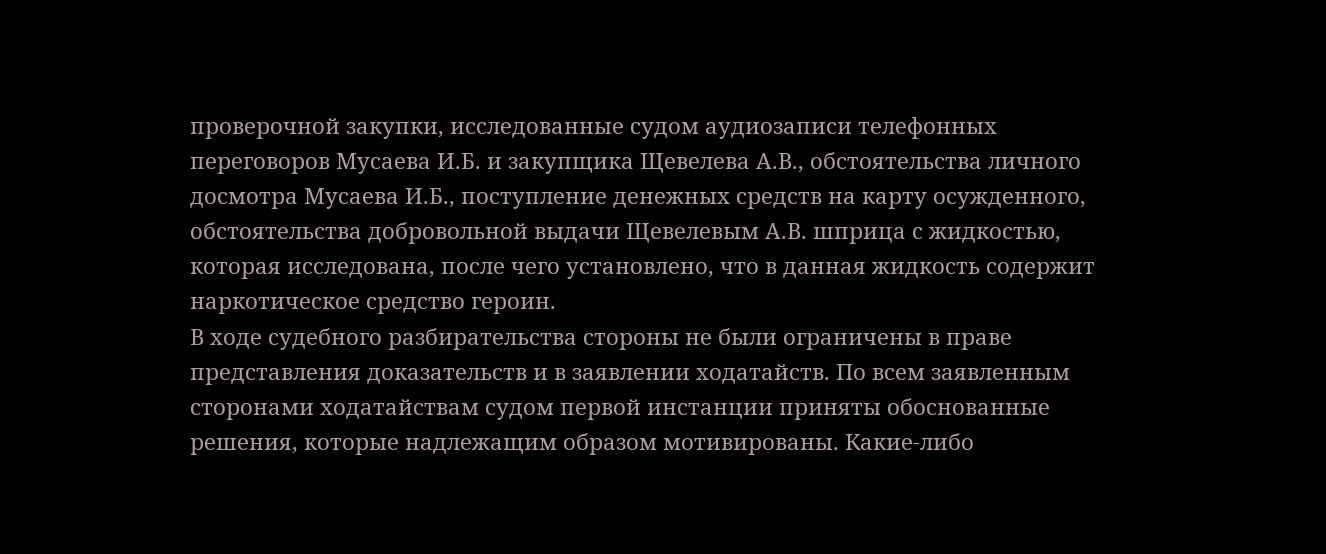проверочной закупки, исследованные судом аудиозаписи телефонных переговоров Мусаева И.Б. и закупщика Щевелева А.В., обстоятельства личного досмотра Мусаева И.Б., поступление денежных средств на карту осужденного, обстоятельства добровольной выдачи Щевелевым А.В. шприца с жидкостью, которая исследована, после чего установлено, что в данная жидкость содержит наркотическое средство героин.
В ходе судебного разбирательства стороны не были ограничены в праве представления доказательств и в заявлении ходатайств. По всем заявленным сторонами ходатайствам судом первой инстанции приняты обоснованные решения, которые надлежащим образом мотивированы. Какие-либо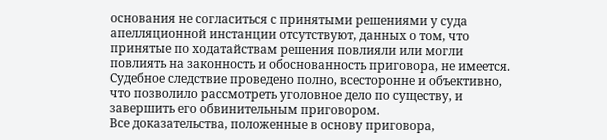основания не согласиться с принятыми решениями у суда апелляционной инстанции отсутствуют, данных о том, что принятые по ходатайствам решения повлияли или могли повлиять на законность и обоснованность приговора, не имеется.
Судебное следствие проведено полно, всесторонне и объективно, что позволило рассмотреть уголовное дело по существу, и завершить его обвинительным приговором.
Все доказательства, положенные в основу приговора,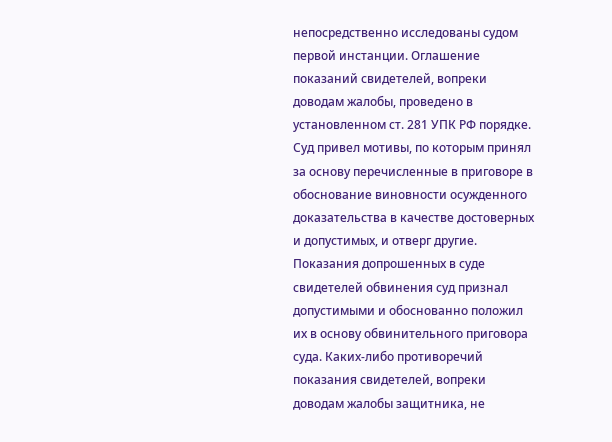непосредственно исследованы судом первой инстанции. Оглашение показаний свидетелей, вопреки доводам жалобы, проведено в установленном ст. 281 УПК РФ порядке.
Суд привел мотивы, по которым принял за основу перечисленные в приговоре в обоснование виновности осужденного доказательства в качестве достоверных и допустимых, и отверг другие.
Показания допрошенных в суде свидетелей обвинения суд признал допустимыми и обоснованно положил их в основу обвинительного приговора суда. Каких-либо противоречий показания свидетелей, вопреки доводам жалобы защитника, не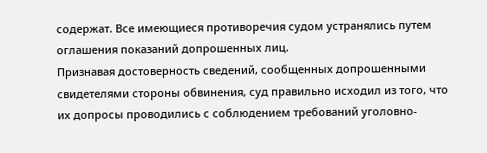содержат. Все имеющиеся противоречия судом устранялись путем оглашения показаний допрошенных лиц.
Признавая достоверность сведений, сообщенных допрошенными свидетелями стороны обвинения, суд правильно исходил из того, что их допросы проводились с соблюдением требований уголовно-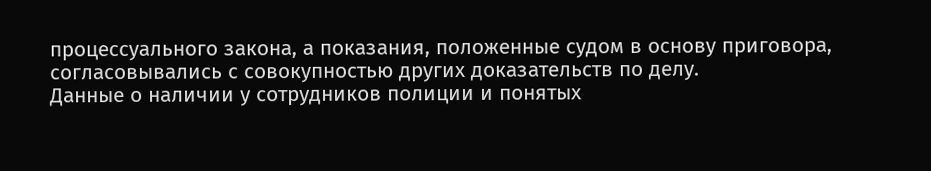процессуального закона, а показания, положенные судом в основу приговора, согласовывались с совокупностью других доказательств по делу.
Данные о наличии у сотрудников полиции и понятых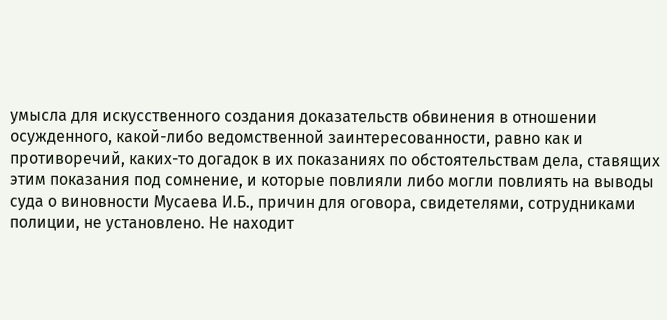умысла для искусственного создания доказательств обвинения в отношении осужденного, какой-либо ведомственной заинтересованности, равно как и противоречий, каких-то догадок в их показаниях по обстоятельствам дела, ставящих этим показания под сомнение, и которые повлияли либо могли повлиять на выводы суда о виновности Мусаева И.Б., причин для оговора, свидетелями, сотрудниками полиции, не установлено. Не находит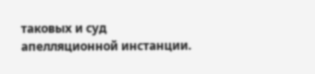таковых и суд апелляционной инстанции.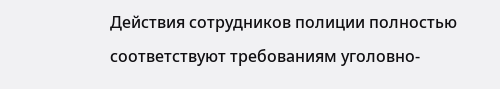Действия сотрудников полиции полностью соответствуют требованиям уголовно-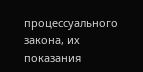процессуального закона, их показания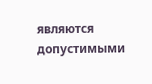являются допустимыми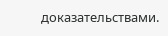доказательствами.